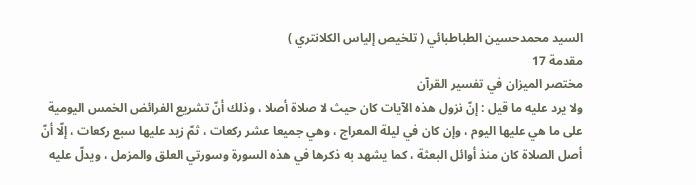السيد محمدحسين الطباطبائي ( تلخيص إلياس الكلانتري )
مقدمة 17
مختصر الميزان في تفسير القرآن
ولا يرد عليه ما قيل : إنّ نزول هذه الآيات كان حيث لا صلاة أصلا ، وذلك أنّ تشريع الفرائض الخمس اليومية على ما هي عليها اليوم ، وإن كان في ليلة المعراج ، وهي جميعا عشر ركعات ، ثمّ زيد عليها سبع ركعات ، إلّا أنّ أصل الصلاة كان منذ أوائل البعثة ، كما يشهد به ذكرها في هذه السورة وسورتي العلق والمزمل ، ويدلّ عليه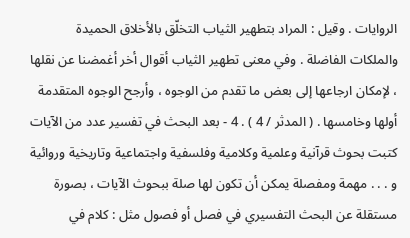الروايات . وقيل : المراد بتطهير الثياب التخلّق بالأخلاق الحميدة والملكات الفاضلة . وفي معنى تطهير الثياب أقوال أخر أغمضنا عن نقلها ، لإمكان ارجاعها إلى بعض ما تقدم من الوجوه ، وأرجح الوجوه المتقدمة أولها وخامسها . ( المدثر / 4 ) . 4 - بعد البحث في تفسير عدد من الآيات كتبت بحوث قرآنية وعلمية وكلامية وفلسفية واجتماعية وتاريخية وروائية و . . . مهمة ومفصلة يمكن أن تكون لها صلة ببحوث الآيات ، بصورة مستقلة عن البحث التفسيري في فصل أو فصول مثل : كلام في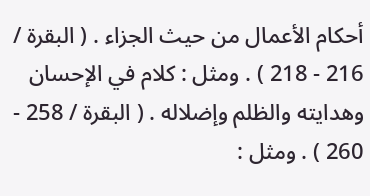أحكام الأعمال من حيث الجزاء . ( البقرة / 216 - 218 ) . ومثل : كلام في الإحسان وهدايته والظلم وإضلاله . ( البقرة / 258 - 260 ) . ومثل :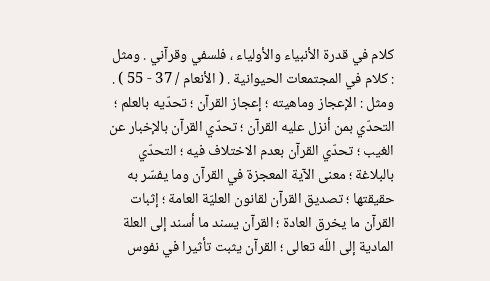كلام في قدرة الأنبياء والأولياء ، فلسفي وقرآني . ومثل : كلام في المجتمعات الحيوانية . ( الأنعام / 37 - 55 ) . ومثل : الإعجاز وماهيته ؛ إعجاز القرآن ؛ تحدّيه بالعلم ؛ التحدّي بمن أنزل عليه القرآن ؛ تحدّي القرآن بالإخبار عن الغيب ؛ تحدّي القرآن بعدم الاختلاف فيه ؛ التحدّي بالبلاغة ؛ معنى الآية المعجزة في القرآن وما يفسّر به حقيقتها ؛ تصديق القرآن لقانون العليّة العامة ؛ إثبات القرآن ما يخرق العادة ؛ القرآن يسند ما أسند إلى العلة المادية إلى اللّه تعالى ؛ القرآن يثبت تأثيرا في نفوس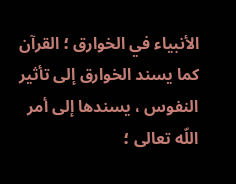الأنبياء في الخوارق ؛ القرآن كما يسند الخوارق إلى تأثير النفوس ، يسندها إلى أمر اللّه تعالى ؛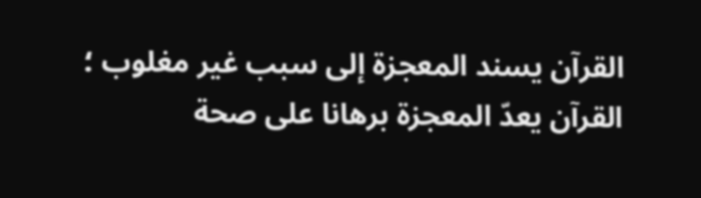القرآن يسند المعجزة إلى سبب غير مغلوب ؛ القرآن يعدّ المعجزة برهانا على صحة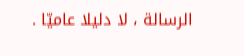الرسالة ، لا دليلا عاميّا .